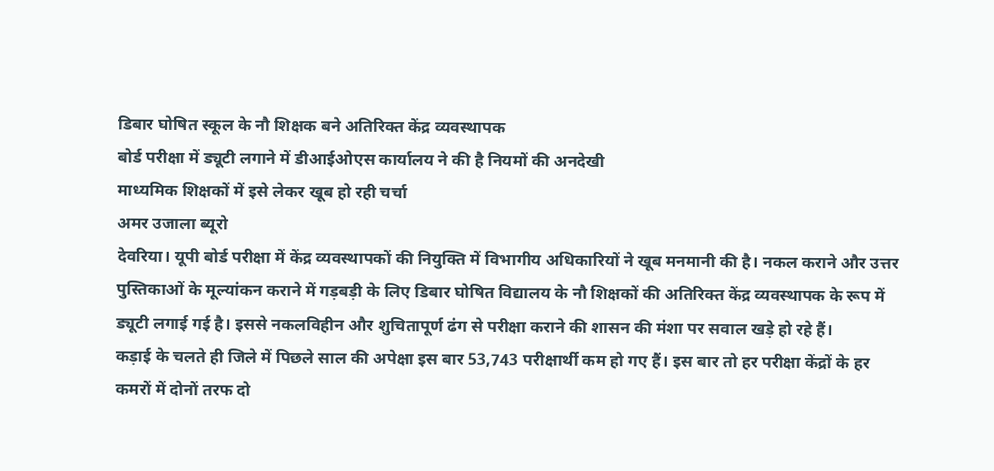डिबार घोषित स्कूल के नौ शिक्षक बने अतिरिक्त केंद्र व्यवस्थापक
बोर्ड परीक्षा में ड्यूटी लगाने में डीआईओएस कार्यालय ने की है नियमों की अनदेखी
माध्यमिक शिक्षकों में इसे लेकर खूब हो रही चर्चा
अमर उजाला ब्यूरो
देवरिया। यूपी बोर्ड परीक्षा में केंद्र व्यवस्थापकों की नियुक्ति में विभागीय अधिकारियों ने खूब मनमानी की है। नकल कराने और उत्तर पुस्तिकाओं के मूल्यांकन कराने में गड़बड़ी के लिए डिबार घोषित विद्यालय के नौ शिक्षकों की अतिरिक्त केंद्र व्यवस्थापक के रूप में ड्यूटी लगाई गई है। इससे नकलविहीन और शुचितापूर्ण ढंग से परीक्षा कराने की शासन की मंशा पर सवाल खड़े हो रहे हैं।
कड़ाई के चलते ही जिले में पिछले साल की अपेक्षा इस बार 53,743 परीक्षार्थी कम हो गए हैं। इस बार तो हर परीक्षा केंद्रों के हर कमरों में दोनों तरफ दो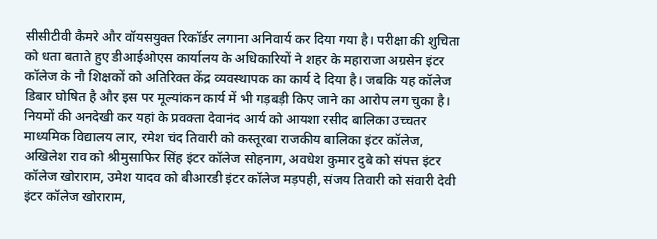सीसीटीवी कैमरे और वॉयसयुक्त रिकॉर्डर लगाना अनिवार्य कर दिया गया है। परीक्षा की शुचिता को धता बताते हुए डीआईओएस कार्यालय के अधिकारियों ने शहर के महाराजा अग्रसेन इंटर कॉलेज के नौ शिक्षकों को अतिरिक्त केंद्र व्यवस्थापक का कार्य दे दिया है। जबकि यह कॉलेज डिबार घोषित है और इस पर मूल्यांकन कार्य में भी गड़बड़ी किए जाने का आरोप लग चुका है। नियमों की अनदेखी कर यहां के प्रवक्ता देवानंद आर्य को आयशा रसीद बालिका उच्चतर माध्यमिक विद्यालय लार, रमेश चंद तिवारी को कस्तूरबा राजकीय बालिका इंटर कॉलेज, अखिलेश राव को श्रीमुसाफिर सिंह इंटर कॉलेज सोहनाग, अवधेश कुमार दुबे को संपत्त इंटर कॉलेज खोराराम, उमेश यादव को बीआरडी इंटर कॉलेज मड़पही, संजय तिवारी को संवारी देवी इंटर कॉलेज खोराराम,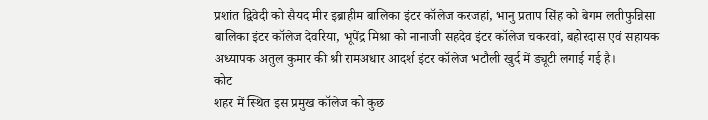प्रशांत द्विवेदी को सैयद मीर इब्राहीम बालिका इंटर कॉलेज करजहां, भानु प्रताप सिंह को बेगम लतीफुन्निसा बालिका इंटर कॉलेज देवरिया, भूपेंद्र मिश्रा को नानाजी सहदेव इंटर कॉलेज चकरवां, बहोरदास एवं सहायक अध्यापक अतुल कुमार की श्री रामअधार आदर्श इंटर कॉलेज भटौली खुर्द में ड्यूटी लगाई गई है।
कोट
शहर में स्थित इस प्रमुख कॉलेज को कुछ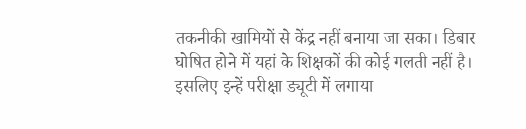तकनीकी खामियों से केंद्र नहीं बनाया जा सका। डिबार घोषित होने में यहां के शिक्षकों की कोई गलती नहीं है। इसलिए इन्हें परीक्षा ड्यूटी में लगाया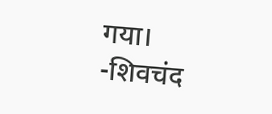गया।
-शिवचंद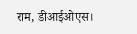राम, डीआईओएस।